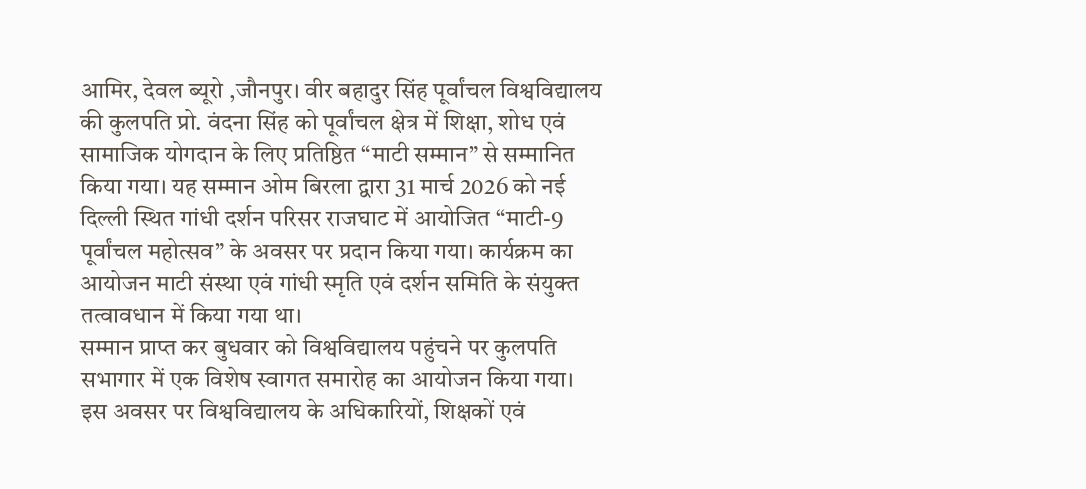आमिर, देवल ब्यूरो ,जौनपुर। वीर बहादुर सिंह पूर्वांचल विश्वविद्यालय की कुलपति प्रो. वंदना सिंह को पूर्वांचल क्षेत्र में शिक्षा, शोध एवं सामाजिक योगदान के लिए प्रतिष्ठित “माटी सम्मान” से सम्मानित किया गया। यह सम्मान ओम बिरला द्वारा 31 मार्च 2026 को नई दिल्ली स्थित गांधी दर्शन परिसर राजघाट में आयोजित “माटी-9 पूर्वांचल महोत्सव” के अवसर पर प्रदान किया गया। कार्यक्रम का आयोजन माटी संस्था एवं गांधी स्मृति एवं दर्शन समिति के संयुक्त तत्वावधान में किया गया था।
सम्मान प्राप्त कर बुधवार को विश्वविद्यालय पहुंचने पर कुलपति सभागार में एक विशेष स्वागत समारोह का आयोजन किया गया। इस अवसर पर विश्वविद्यालय के अधिकारियों, शिक्षकों एवं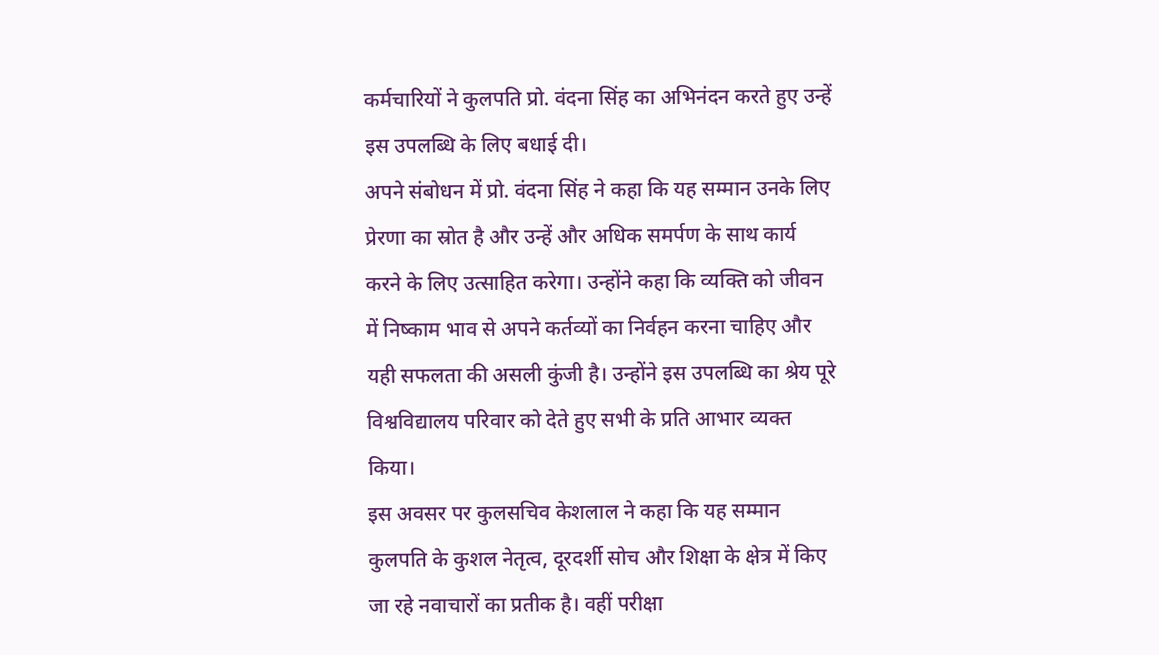कर्मचारियों ने कुलपति प्रो. वंदना सिंह का अभिनंदन करते हुए उन्हें इस उपलब्धि के लिए बधाई दी।
अपने संबोधन में प्रो. वंदना सिंह ने कहा कि यह सम्मान उनके लिए प्रेरणा का स्रोत है और उन्हें और अधिक समर्पण के साथ कार्य करने के लिए उत्साहित करेगा। उन्होंने कहा कि व्यक्ति को जीवन में निष्काम भाव से अपने कर्तव्यों का निर्वहन करना चाहिए और यही सफलता की असली कुंजी है। उन्होंने इस उपलब्धि का श्रेय पूरे विश्वविद्यालय परिवार को देते हुए सभी के प्रति आभार व्यक्त किया।
इस अवसर पर कुलसचिव केशलाल ने कहा कि यह सम्मान कुलपति के कुशल नेतृत्व, दूरदर्शी सोच और शिक्षा के क्षेत्र में किए जा रहे नवाचारों का प्रतीक है। वहीं परीक्षा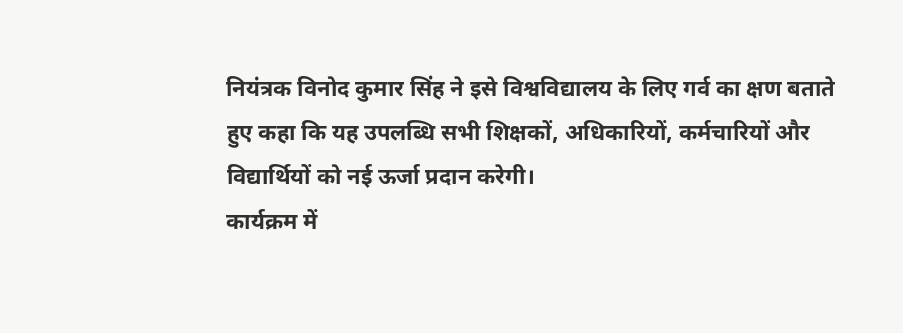नियंत्रक विनोद कुमार सिंह ने इसे विश्वविद्यालय के लिए गर्व का क्षण बताते हुए कहा कि यह उपलब्धि सभी शिक्षकों, अधिकारियों, कर्मचारियों और विद्यार्थियों को नई ऊर्जा प्रदान करेगी।
कार्यक्रम में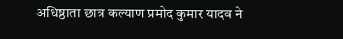अधिष्ठाता छात्र कल्याण प्रमोद कुमार यादव ने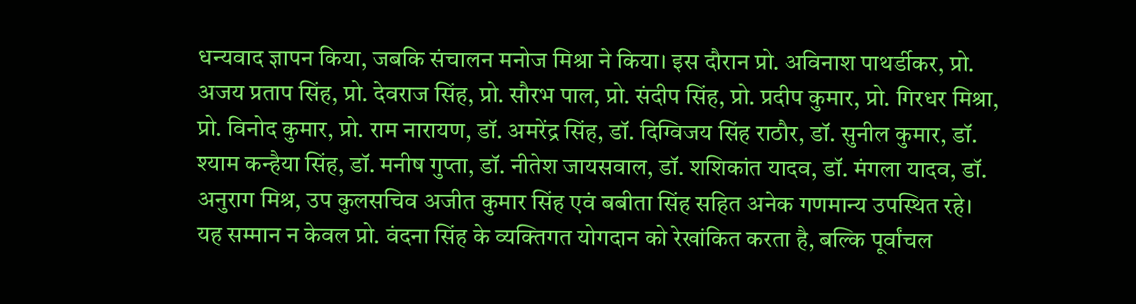धन्यवाद ज्ञापन किया, जबकि संचालन मनोज मिश्रा ने किया। इस दौरान प्रो. अविनाश पाथर्डीकर, प्रो. अजय प्रताप सिंह, प्रो. देवराज सिंह, प्रो. सौरभ पाल, प्रो. संदीप सिंह, प्रो. प्रदीप कुमार, प्रो. गिरधर मिश्रा, प्रो. विनोद कुमार, प्रो. राम नारायण, डॉ. अमरेंद्र सिंह, डॉ. दिग्विजय सिंह राठौर, डॉ. सुनील कुमार, डॉ. श्याम कन्हैया सिंह, डॉ. मनीष गुप्ता, डॉ. नीतेश जायसवाल, डॉ. शशिकांत यादव, डॉ. मंगला यादव, डॉ. अनुराग मिश्र, उप कुलसचिव अजीत कुमार सिंह एवं बबीता सिंह सहित अनेक गणमान्य उपस्थित रहे।
यह सम्मान न केवल प्रो. वंदना सिंह के व्यक्तिगत योगदान को रेखांकित करता है, बल्कि पूर्वांचल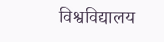विश्वविद्यालय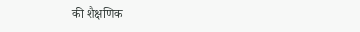की शैक्षणिक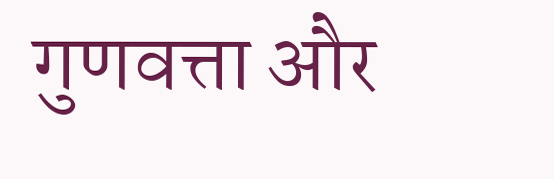गुणवत्ता और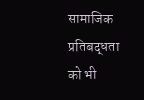सामाजिक प्रतिबद्धता को भी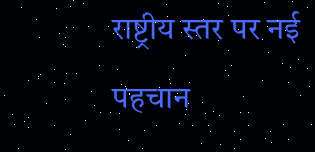राष्ट्रीय स्तर पर नई पहचान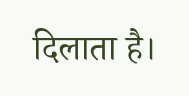दिलाता है।